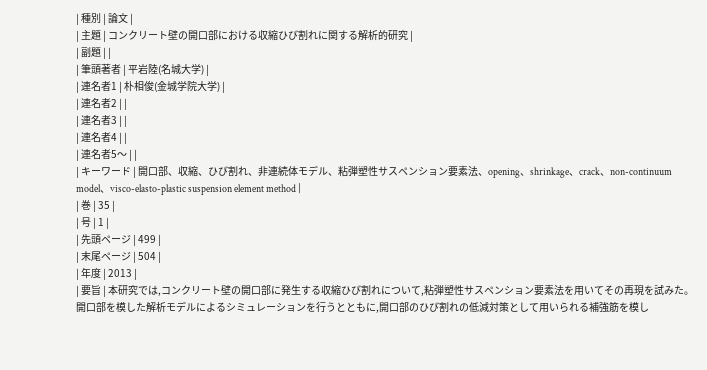| 種別 | 論文 |
| 主題 | コンクリート壁の開口部における収縮ひび割れに関する解析的研究 |
| 副題 | |
| 筆頭著者 | 平岩陸(名城大学) |
| 連名者1 | 朴相俊(金城学院大学) |
| 連名者2 | |
| 連名者3 | |
| 連名者4 | |
| 連名者5〜 | |
| キーワード | 開口部、収縮、ひび割れ、非連続体モデル、粘弾塑性サスペンション要素法、opening、shrinkage、crack、non-continuum model、visco-elasto-plastic suspension element method |
| 巻 | 35 |
| 号 | 1 |
| 先頭ページ | 499 |
| 末尾ページ | 504 |
| 年度 | 2013 |
| 要旨 | 本研究では,コンクリート壁の開口部に発生する収縮ひび割れについて,粘弾塑性サスペンション要素法を用いてその再現を試みた。開口部を模した解析モデルによるシミュレーションを行うとともに,開口部のひび割れの低減対策として用いられる補強筋を模し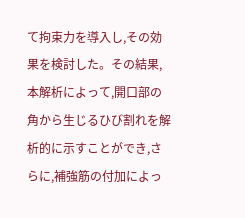て拘束力を導入し,その効果を検討した。その結果,本解析によって,開口部の角から生じるひび割れを解析的に示すことができ,さらに,補強筋の付加によっ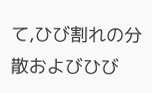て,ひび割れの分散およびひび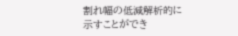割れ幅の低減解析的に示すことができ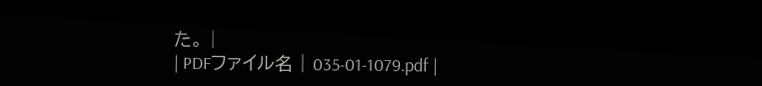た。 |
| PDFファイル名 | 035-01-1079.pdf |